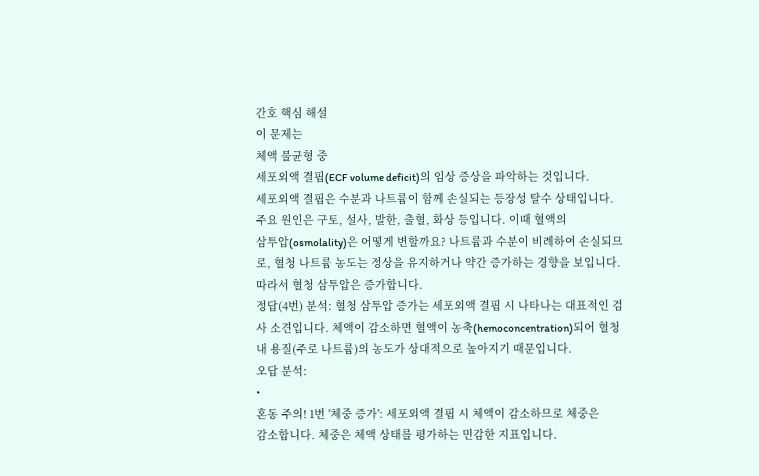간호 핵심 해설
이 문제는
체액 불균형 중
세포외액 결핍(ECF volume deficit)의 임상 증상을 파악하는 것입니다.
세포외액 결핍은 수분과 나트륨이 함께 손실되는 등장성 탈수 상태입니다. 주요 원인은 구토, 설사, 발한, 출혈, 화상 등입니다. 이때 혈액의
삼투압(osmolality)은 어떻게 변할까요? 나트륨과 수분이 비례하여 손실되므로, 혈청 나트륨 농도는 정상을 유지하거나 약간 증가하는 경향을 보입니다. 따라서 혈청 삼투압은 증가합니다.
정답(4번) 분석: 혈청 삼투압 증가는 세포외액 결핍 시 나타나는 대표적인 검사 소견입니다. 체액이 감소하면 혈액이 농축(hemoconcentration)되어 혈청 내 용질(주로 나트륨)의 농도가 상대적으로 높아지기 때문입니다.
오답 분석:
•
혼동 주의! 1번 '체중 증가': 세포외액 결핍 시 체액이 감소하므로 체중은
감소합니다. 체중은 체액 상태를 평가하는 민감한 지표입니다.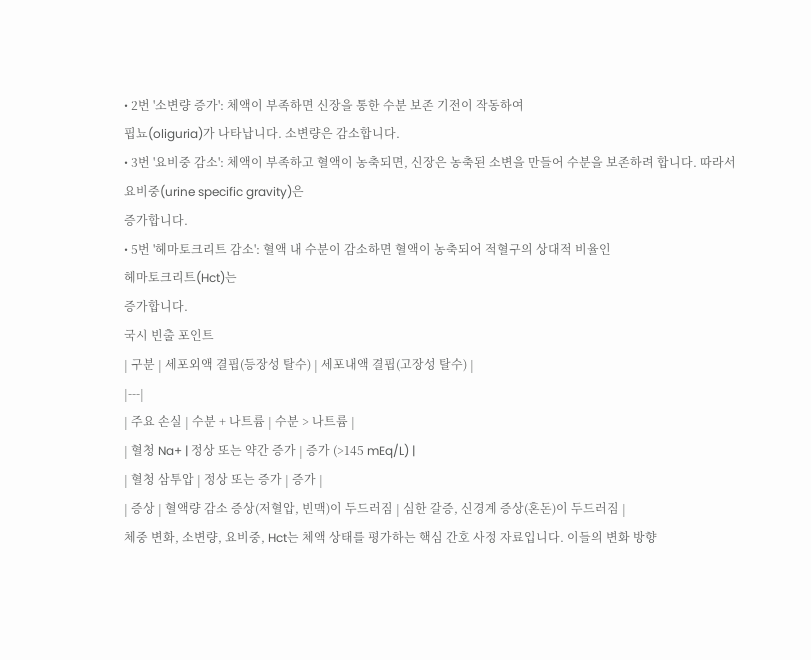• 2번 '소변량 증가': 체액이 부족하면 신장을 통한 수분 보존 기전이 작동하여
핍뇨(oliguria)가 나타납니다. 소변량은 감소합니다.
• 3번 '요비중 감소': 체액이 부족하고 혈액이 농축되면, 신장은 농축된 소변을 만들어 수분을 보존하려 합니다. 따라서
요비중(urine specific gravity)은
증가합니다.
• 5번 '헤마토크리트 감소': 혈액 내 수분이 감소하면 혈액이 농축되어 적혈구의 상대적 비율인
헤마토크리트(Hct)는
증가합니다.
국시 빈출 포인트
| 구분 | 세포외액 결핍(등장성 탈수) | 세포내액 결핍(고장성 탈수) |
|---|
| 주요 손실 | 수분 + 나트륨 | 수분 > 나트륨 |
| 혈청 Na+ | 정상 또는 약간 증가 | 증가 (>145 mEq/L) |
| 혈청 삼투압 | 정상 또는 증가 | 증가 |
| 증상 | 혈액량 감소 증상(저혈압, 빈맥)이 두드러짐 | 심한 갈증, 신경계 증상(혼돈)이 두드러짐 |
체중 변화, 소변량, 요비중, Hct는 체액 상태를 평가하는 핵심 간호 사정 자료입니다. 이들의 변화 방향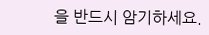을 반드시 암기하세요.